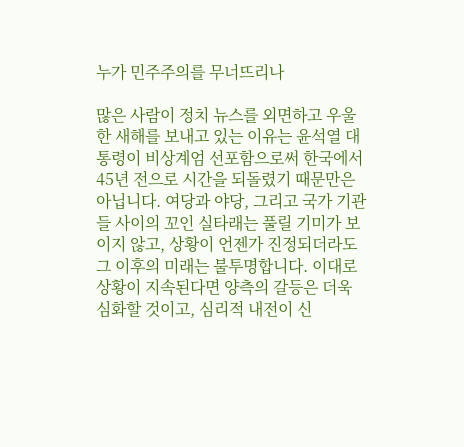누가 민주주의를 무너뜨리나

많은 사람이 정치 뉴스를 외면하고 우울한 새해를 보내고 있는 이유는 윤석열 대통령이 비상계엄 선포함으로써 한국에서 45년 전으로 시간을 되돌렸기 때문만은 아닙니다. 여당과 야당, 그리고 국가 기관들 사이의 꼬인 실타래는 풀릴 기미가 보이지 않고, 상황이 언젠가 진정되더라도 그 이후의 미래는 불투명합니다. 이대로 상황이 지속된다면 양측의 갈등은 더욱 심화할 것이고, 심리적 내전이 신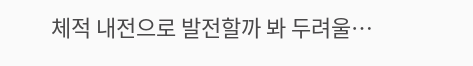체적 내전으로 발전할까 봐 두려울…